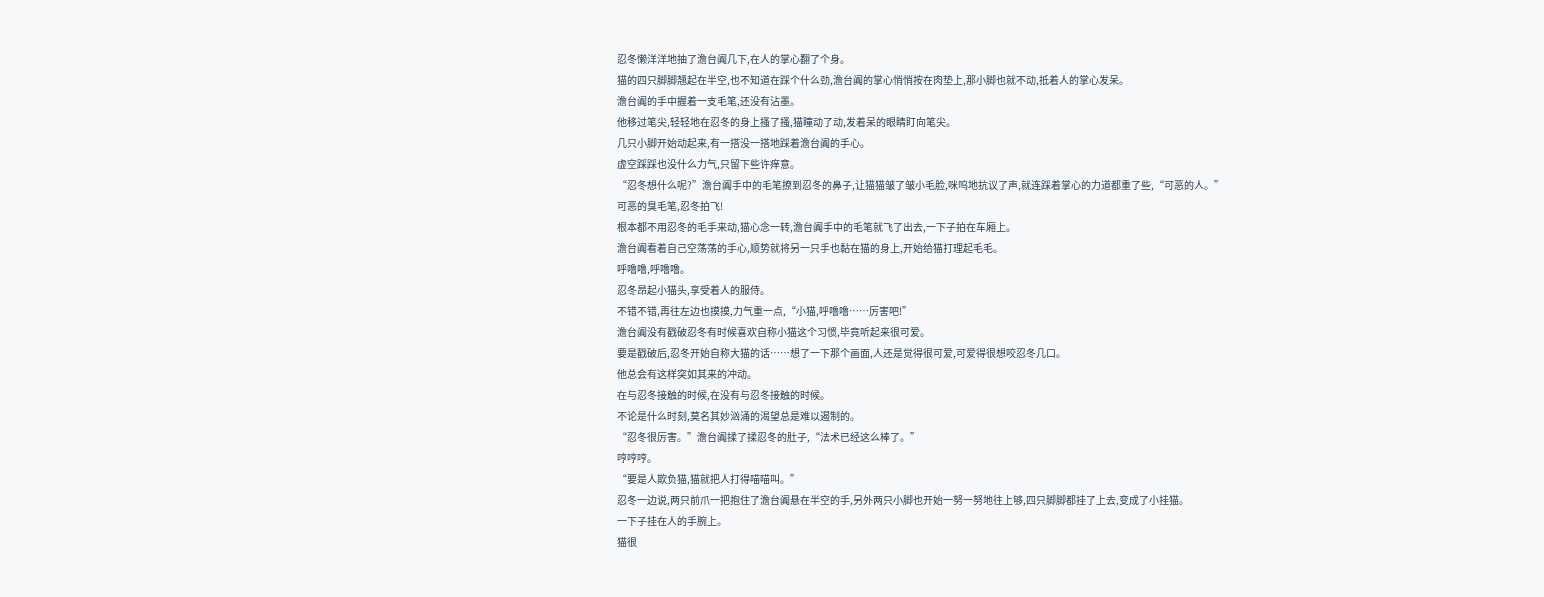忍冬懒洋洋地抽了澹台阗几下,在人的掌心翻了个身。
猫的四只脚脚翘起在半空,也不知道在踩个什么劲,澹台阗的掌心悄悄按在肉垫上,那小脚也就不动,抵着人的掌心发呆。
澹台阗的手中握着一支毛笔,还没有沾墨。
他移过笔尖,轻轻地在忍冬的身上搔了搔,猫瞳动了动,发着呆的眼睛盯向笔尖。
几只小脚开始动起来,有一搭没一搭地踩着澹台阗的手心。
虚空踩踩也没什么力气,只留下些许痒意。
“忍冬想什么呢?”澹台阗手中的毛笔撩到忍冬的鼻子,让猫猫皱了皱小毛脸,咪呜地抗议了声,就连踩着掌心的力道都重了些,“可恶的人。”
可恶的臭毛笔,忍冬拍飞!
根本都不用忍冬的毛手来动,猫心念一转,澹台阗手中的毛笔就飞了出去,一下子拍在车厢上。
澹台阗看着自己空荡荡的手心,顺势就将另一只手也黏在猫的身上,开始给猫打理起毛毛。
呼噜噜,呼噜噜。
忍冬昂起小猫头,享受着人的服侍。
不错不错,再往左边也摸摸,力气重一点,“小猫,呼噜噜……厉害吧!”
澹台阗没有戳破忍冬有时候喜欢自称小猫这个习惯,毕竟听起来很可爱。
要是戳破后,忍冬开始自称大猫的话……想了一下那个画面,人还是觉得很可爱,可爱得很想咬忍冬几口。
他总会有这样突如其来的冲动。
在与忍冬接触的时候,在没有与忍冬接触的时候。
不论是什么时刻,莫名其妙汹涌的渴望总是难以遏制的。
“忍冬很厉害。”澹台阗揉了揉忍冬的肚子,“法术已经这么棒了。”
哼哼哼。
“要是人欺负猫,猫就把人打得喵喵叫。”
忍冬一边说,两只前爪一把抱住了澹台阗悬在半空的手,另外两只小脚也开始一努一努地往上够,四只脚脚都挂了上去,变成了小挂猫。
一下子挂在人的手腕上。
猫很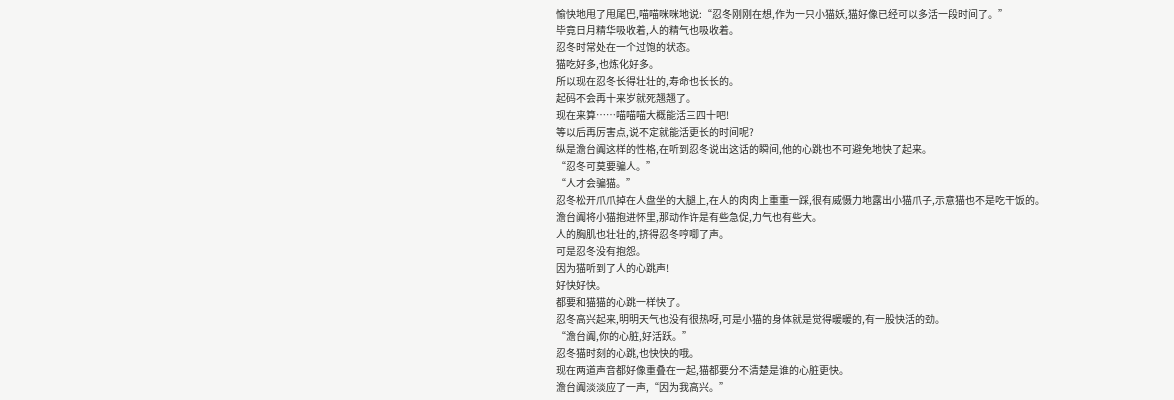愉快地甩了甩尾巴,喵喵咪咪地说:“忍冬刚刚在想,作为一只小猫妖,猫好像已经可以多活一段时间了。”
毕竟日月精华吸收着,人的精气也吸收着。
忍冬时常处在一个过饱的状态。
猫吃好多,也炼化好多。
所以现在忍冬长得壮壮的,寿命也长长的。
起码不会再十来岁就死翘翘了。
现在来算……喵喵喵大概能活三四十吧!
等以后再厉害点,说不定就能活更长的时间呢?
纵是澹台阗这样的性格,在听到忍冬说出这话的瞬间,他的心跳也不可避免地快了起来。
“忍冬可莫要骗人。”
“人才会骗猫。”
忍冬松开爪爪掉在人盘坐的大腿上,在人的肉肉上重重一踩,很有威慑力地露出小猫爪子,示意猫也不是吃干饭的。
澹台阗将小猫抱进怀里,那动作许是有些急促,力气也有些大。
人的胸肌也壮壮的,挤得忍冬哼唧了声。
可是忍冬没有抱怨。
因为猫听到了人的心跳声!
好快好快。
都要和猫猫的心跳一样快了。
忍冬高兴起来,明明天气也没有很热呀,可是小猫的身体就是觉得暖暖的,有一股快活的劲。
“澹台阗,你的心脏,好活跃。”
忍冬猫时刻的心跳,也快快的哦。
现在两道声音都好像重叠在一起,猫都要分不清楚是谁的心脏更快。
澹台阗淡淡应了一声,“因为我高兴。”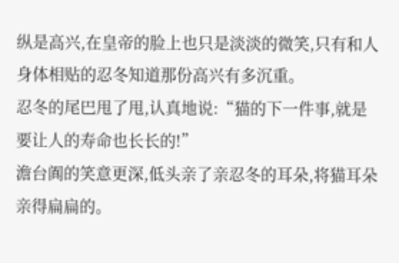纵是高兴,在皇帝的脸上也只是淡淡的微笑,只有和人身体相贴的忍冬知道那份高兴有多沉重。
忍冬的尾巴甩了甩,认真地说:“猫的下一件事,就是要让人的寿命也长长的!”
澹台阗的笑意更深,低头亲了亲忍冬的耳朵,将猫耳朵亲得扁扁的。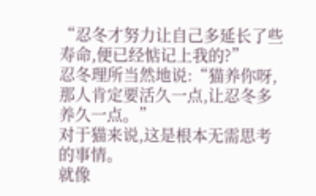“忍冬才努力让自己多延长了些寿命,便已经惦记上我的?”
忍冬理所当然地说:“猫养你呀,那人肯定要活久一点,让忍冬多养久一点。”
对于猫来说,这是根本无需思考的事情。
就像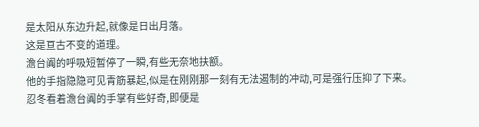是太阳从东边升起,就像是日出月落。
这是亘古不变的道理。
澹台阗的呼吸短暂停了一瞬,有些无奈地扶额。
他的手指隐隐可见青筋暴起,似是在刚刚那一刻有无法遏制的冲动,可是强行压抑了下来。
忍冬看着澹台阗的手掌有些好奇,即便是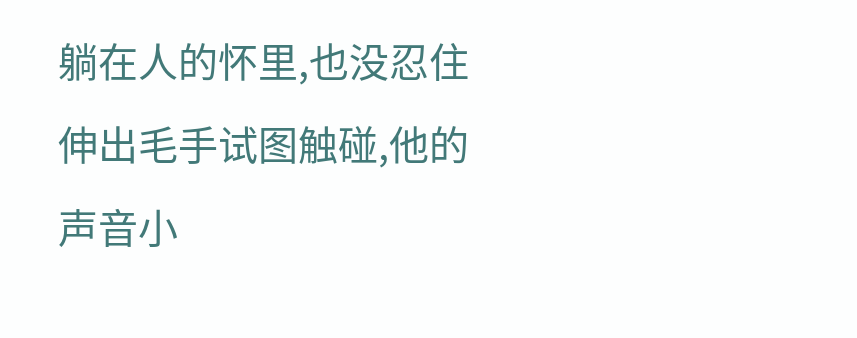躺在人的怀里,也没忍住伸出毛手试图触碰,他的声音小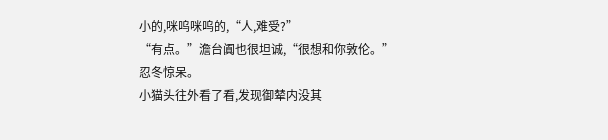小的,咪呜咪呜的,“人,难受?”
“有点。”澹台阗也很坦诚,“很想和你敦伦。”
忍冬惊呆。
小猫头往外看了看,发现御辇内没其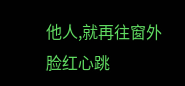他人,就再往窗外
脸红心跳